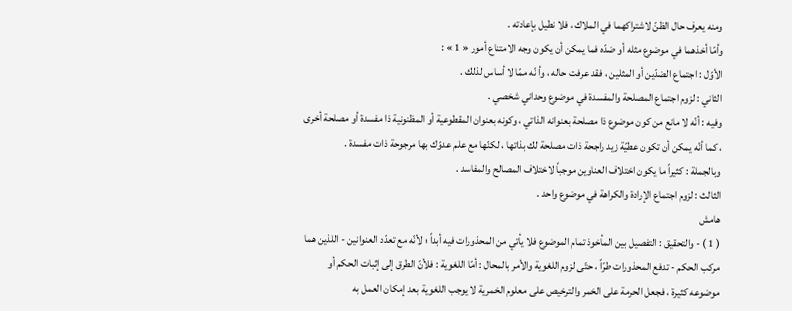ومنه يعرف حال الظنّ لاشتراكهما في الملاك ، فلا نطيل بإعادته .
وأمّا أخذهما في موضوع مثله أو ضدّه فما يمكن أن يكون وجه الامتناع أمور « 1 » :
الأوّل : اجتماع الضدّين أو المثلين ، فقد عرفت حاله ، وأ نّه ممّا لا أساس لذلك .
الثاني : لزوم اجتماع المصلحة والمفسدة في موضوع وحداني شخصي .
وفيه : أنّه لا مانع من كون موضوع ذا مصلحة بعنوانه الذاتي ، وكونه بعنوان المقطوعية أو المظنونية ذا مفسدة أو مصلحة أخرى ، كما أنّه يمكن أن تكون عطيّة زيد راجحة ذات مصلحة لك بذاتها ، لكنّها مع علم عدوّك بها مرجوحة ذات مفسدة .
وبالجملة : كثيراً ما يكون اختلاف العناوين موجباً لاختلاف المصالح والمفاسد .
الثالث : لزوم اجتماع الإرادة والكراهة في موضوع واحد .
هامش
( 1 ) - والتحقيق : التفصيل بين المأخوذ تمام الموضوع فلا يأتي من المحذورات فيه أبداً ؛ لأنّه مع تعدّد العنوانين - اللذين هما مركب الحكم - تدفع المحذورات طرّاً ، حتّى لزوم اللغوية والأمر بالمحال : أمّا اللغوية : فلأنّ الطرق إلى إثبات الحكم أو موضوعه كثيرة ، فجعل الحرمة على الخمر والترخيص على معلوم الخمرية لا يوجب اللغوية بعد إمكان العمل به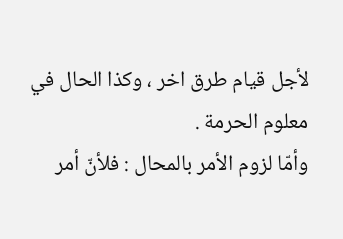لأجل قيام طرق اخر ، وكذا الحال في معلوم الحرمة .
وأمّا لزوم الأمر بالمحال : فلأنّ أمر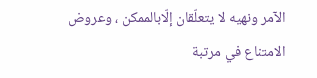الآمر ونهيه لا يتعلّقان إلّابالممكن ، وعروض الامتناع في مرتبة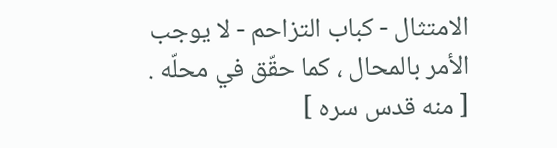الامتثال - كباب التزاحم - لا يوجب الأمر بالمحال ، كما حقّق في محلّه . [ منه قدس سره ]